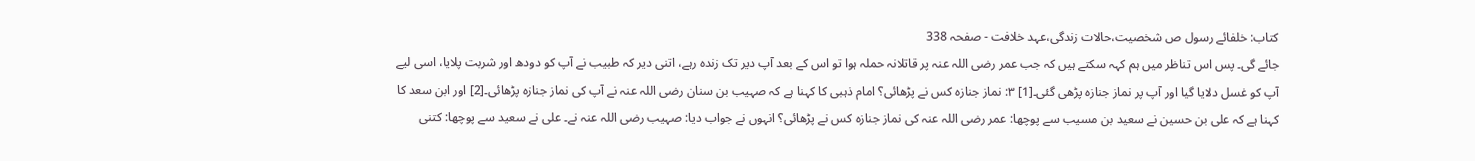کتاب: خلفائے رسول ص شخصیت،حالات زندگی،عہد خلافت - صفحہ 338
جائے گی۔ پس اس تناظر میں ہم کہہ سکتے ہیں کہ جب عمر رضی اللہ عنہ پر قاتلانہ حملہ ہوا تو اس کے بعد آپ دیر تک زندہ رہے، اتنی دیر کہ طبیب نے آپ کو دودھ اور شربت پلایا، اسی لیے آپ کو غسل دلایا گیا اور آپ پر نماز جنازہ پڑھی گئی۔[1] ۳: نماز جنازہ کس نے پڑھائی؟ امام ذہبی کا کہنا ہے کہ صہیب بن سنان رضی اللہ عنہ نے آپ کی نماز جنازہ پڑھائی۔[2] اور ابن سعد کا کہنا ہے کہ علی بن حسین نے سعید بن مسیب سے پوچھا: عمر رضی اللہ عنہ کی نماز جنازہ کس نے پڑھائی؟ انہوں نے جواب دیا: صہیب رضی اللہ عنہ نے۔ علی نے سعید سے پوچھا: کتنی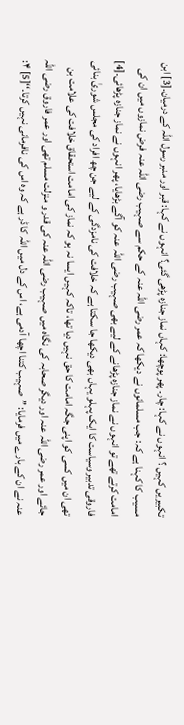تکبیریں کہیں ؟ انہوں نے کہا: چار۔ پھر پوچھا: کہاں نماز جنازہ پڑھی گئی؟ انہوں نے کہا: قبر اور منبر رسول اللہ کے درمیان۔[3] ابن مسیب کا کہنا ہے کہ: جب مسلمانوں نے دیکھا کہ عمر رضی اللہ عنہ کے حکم سے صہیب رضی اللہ عنہ فرض نمازوں میں ان کی امامت کرتے تھے تو انہوں نے نماز جنازہ پڑھانے کے لیے بھی صہیب رضی اللہ عنہ کو آگے بڑھایا، پھر انہوں نے نماز جنازہ پڑھائی۔[4] فاروقی تدبیر وسیاست کا ایک پہلو یہاں بھی دیکھا جا سکتا ہے کہ خلافت کی نامزدگی کے لیے جن چھ افراد کی مجلس شوریٰ بنائی تھی ان میں کسی کو اپنی جگہ امامت کا حق نہیں دیا تھا، تاکہ کہیں ایسا نہ ہو کہ نماز کی امامت استحقاق خلافت کی علامت بن جائے اور عمر رضی اللہ عنہ اور دیگر صحابہ کی نگاہ میں صہیب رضی اللہ عنہ کی قدر و منزلت مسلم تھی اور عمر فاروق رضی اللہ عنہ نے ان کے بارے میں فرمایا: ’’صہیب کتنا اچھا آدمی ہے، اس کے دل میں اللہ کا ڈر ہے کہ وہ اس کی نافرمانی نہیں کرتا۔‘‘[5] ۴: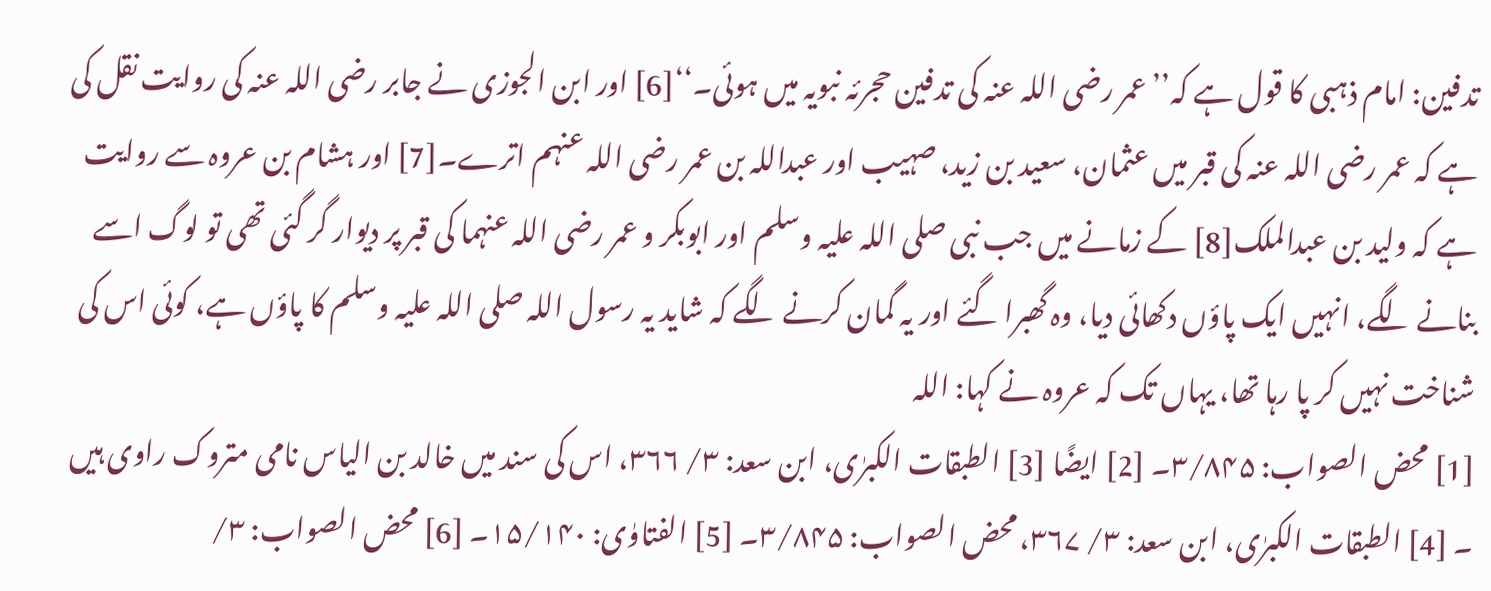تدفین: امام ذہبی کا قول ہے کہ’’عمر رضی اللہ عنہ کی تدفین حجرئہ نبویہ میں ہوئی۔‘‘[6] اور ابن الجوزی نے جابر رضی اللہ عنہ کی روایت نقل کی ہے کہ عمر رضی اللہ عنہ کی قبر میں عثمان، سعید بن زید، صہیب اور عبداللہ بن عمر رضی اللہ عنہم اترے۔[7] اور ہشام بن عروہ سے روایت ہے کہ ولید بن عبدالملک[8] کے زمانے میں جب نبی صلی اللہ علیہ وسلم اور ابوبکر و عمر رضی اللہ عنہما کی قبر پر دیوار گر گئی تھی تو لوگ اسے بنانے لگے، انہیں ایک پاؤں دکھائی دیا، وہ گھبرا گئے اور یہ گمان کرنے لگے کہ شاید یہ رسول اللہ صلی اللہ علیہ وسلم کا پاؤں ہے، کوئی اس کی شناخت نہیں کر پا رہا تھا، یہاں تک کہ عروہ نے کہا: اللہ
[1] محض الصواب: ۳/۸۴۵۔ [2] ایضًا [3] الطبقات الکبرٰی، ابن سعد: ۳/ ۳۶۶، اس کی سند میں خالد بن الیاس نامی متروک راوی ہیں ۔ [4] الطبقات الکبرٰی، ابن سعد: ۳/ ۳۶۷، محض الصواب: ۳/۸۴۵۔ [5] الفتاوٰی: ۱۵/۱۴۰۔ [6] محض الصواب: ۳/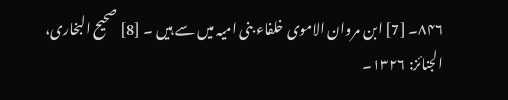۸۴۶۔ [7] ابن مروان الاموی خلفاء بنی امیہ میں سے ہیں ۔ [8] صحیح البخاری، الجنائز: ۱۳۲۶۔